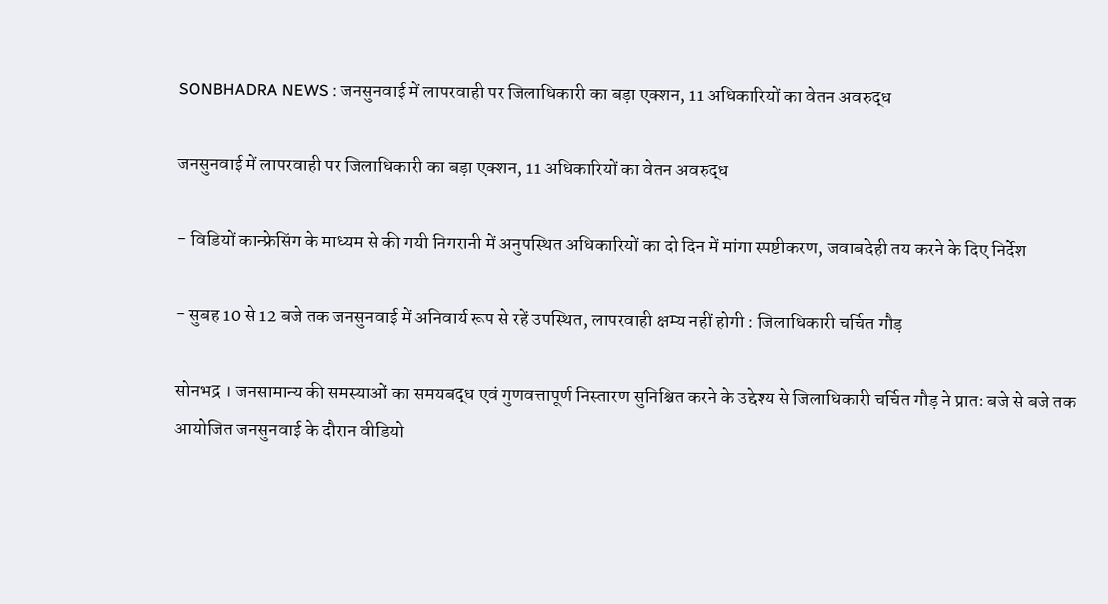SONBHADRA NEWS : जनसुनवाई में लापरवाही पर जिलाधिकारी का बड़ा एक्शन, 11 अधिकारियों का वेतन अवरुद्ध

जनसुनवाई में लापरवाही पर जिलाधिकारी का बड़ा एक्शन, 11 अधिकारियों का वेतन अवरुद्ध

- विडियों कान्फ्रेसिंग के माध्यम से की गयी निगरानी में अनुपस्थित अधिकारियों का दो दिन में मांगा स्पष्टीकरण, जवाबदेही तय करने के दिए निर्देश

- सुबह 10 से 12 बजे तक जनसुनवाई में अनिवार्य रूप से रहें उपस्थित, लापरवाही क्षम्य नहीं होगी : जिलाधिकारी चर्चित गौड़

सोनभद्र । जनसामान्य की समस्याओं का समयबद्ध एवं गुणवत्तापूर्ण निस्तारण सुनिश्चित करने के उद्देश्य से जिलाधिकारी चर्चित गौड़ ने प्रातः बजे से बजे तक आयोजित जनसुनवाई के दौरान वीडियो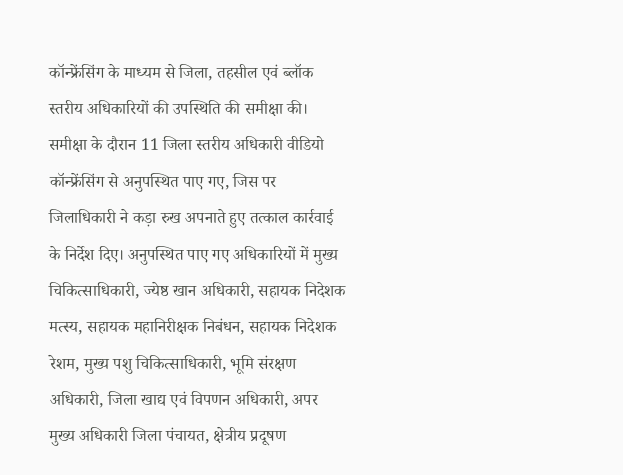कॉन्फ्रेंसिंग के माध्यम से जिला, तहसील एवं ब्लॉक स्तरीय अधिकारियों की उपस्थिति की समीक्षा की। समीक्षा के दौरान 11 जिला स्तरीय अधिकारी वीडियो कॉन्फ्रेंसिंग से अनुपस्थित पाए गए, जिस पर जिलाधिकारी ने कड़ा रुख अपनाते हुए तत्काल कार्रवाई के निर्देश दिए। अनुपस्थित पाए गए अधिकारियों में मुख्य चिकित्साधिकारी, ज्येष्ठ खान अधिकारी, सहायक निदेशक मत्स्य, सहायक महानिरीक्षक निबंधन, सहायक निदेशक रेशम, मुख्य पशु चिकित्साधिकारी, भूमि संरक्षण अधिकारी, जिला खाद्य एवं विपणन अधिकारी, अपर मुख्य अधिकारी जिला पंचायत, क्षेत्रीय प्रदूषण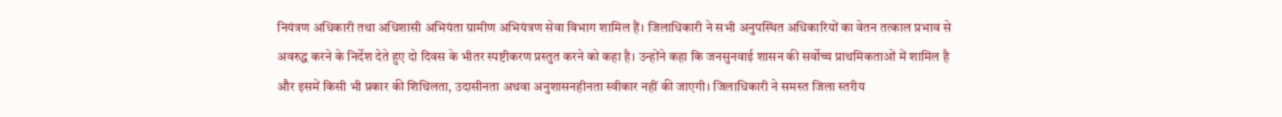नियंत्रण अधिकारी तथा अधिशासी अभियंता ग्रामीण अभियंत्रण सेवा विभाग शामिल हैं। जिलाधिकारी ने सभी अनुपस्थित अधिकारियों का वेतन तत्काल प्रभाव से अवरुद्ध करने के निर्देश देते हुए दो दिवस के भीतर स्पष्टीकरण प्रस्तुत करने को कहा है। उन्होंने कहा कि जनसुनवाई शासन की सर्वोच्च प्राथमिकताओं में शामिल है और इसमें किसी भी प्रकार की शिथिलता, उदासीनता अथवा अनुशासनहीनता स्वीकार नहीं की जाएगी। जिलाधिकारी ने समस्त जिला स्तरीय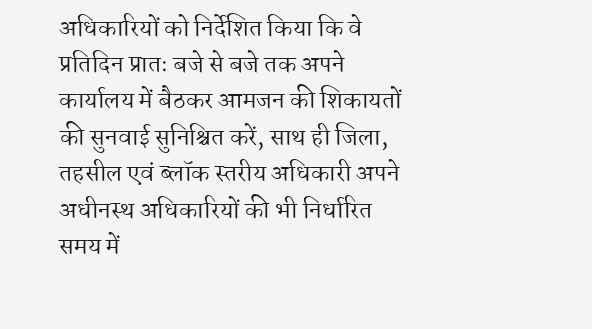अधिकारियों को निर्देशित किया कि वे प्रतिदिन प्रातः बजे से बजे तक अपने कार्यालय में बैठकर आमजन की शिकायतों की सुनवाई सुनिश्चित करें, साथ ही जिला, तहसील एवं ब्लॉक स्तरीय अधिकारी अपने अधीनस्थ अधिकारियों की भी निर्धारित समय में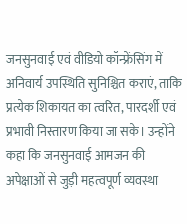जनसुनवाई एवं वीडियो कॉन्फ्रेंसिंग में अनिवार्य उपस्थिति सुनिश्चित कराएं, ताकि प्रत्येक शिकायत का त्वरित, पारदर्शी एवं प्रभावी निस्तारण किया जा सके। उन्होंने कहा कि जनसुनवाई आमजन की अपेक्षाओं से जुड़ी महत्वपूर्ण व्यवस्था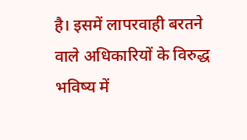है। इसमें लापरवाही बरतने वाले अधिकारियों के विरुद्ध भविष्य में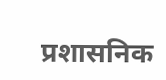प्रशासनिक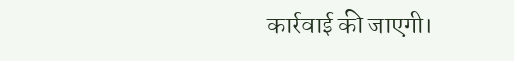कार्रवाई की जाएगी।